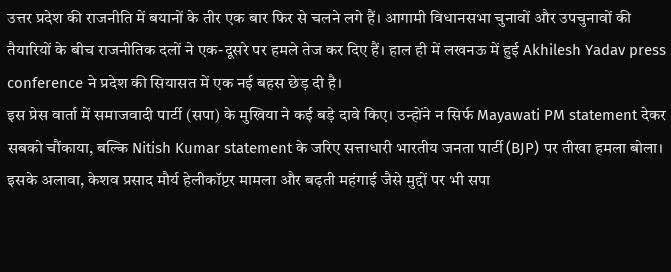उत्तर प्रदेश की राजनीति में बयानों के तीर एक बार फिर से चलने लगे हैं। आगामी विधानसभा चुनावों और उपचुनावों की तैयारियों के बीच राजनीतिक दलों ने एक-दूसरे पर हमले तेज कर दिए हैं। हाल ही में लखनऊ में हुई Akhilesh Yadav press conference ने प्रदेश की सियासत में एक नई बहस छेड़ दी है।
इस प्रेस वार्ता में समाजवादी पार्टी (सपा) के मुखिया ने कई बड़े दावे किए। उन्होंने न सिर्फ Mayawati PM statement देकर सबको चौंकाया, बल्कि Nitish Kumar statement के जरिए सत्ताधारी भारतीय जनता पार्टी (BJP) पर तीखा हमला बोला। इसके अलावा, केशव प्रसाद मौर्य हेलीकॉप्टर मामला और बढ़ती महंगाई जैसे मुद्दों पर भी सपा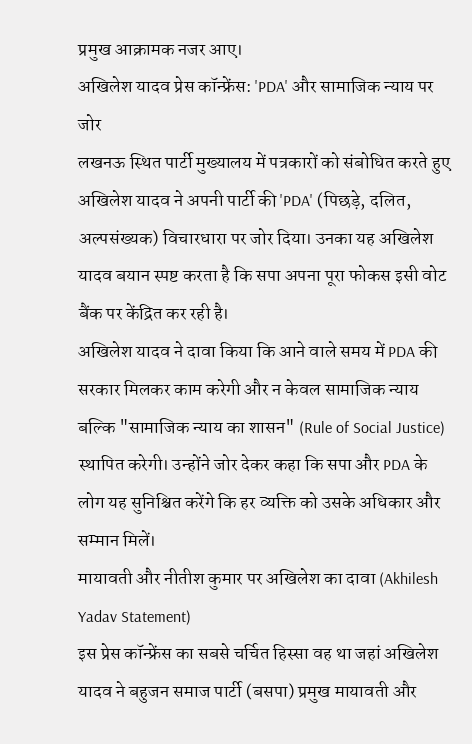प्रमुख आक्रामक नजर आए।
अखिलेश यादव प्रेस कॉन्फ्रेंस: 'PDA' और सामाजिक न्याय पर जोर
लखनऊ स्थित पार्टी मुख्यालय में पत्रकारों को संबोधित करते हुए अखिलेश यादव ने अपनी पार्टी की 'PDA' (पिछड़े, दलित, अल्पसंख्यक) विचारधारा पर जोर दिया। उनका यह अखिलेश यादव बयान स्पष्ट करता है कि सपा अपना पूरा फोकस इसी वोट बैंक पर केंद्रित कर रही है।
अखिलेश यादव ने दावा किया कि आने वाले समय में PDA की सरकार मिलकर काम करेगी और न केवल सामाजिक न्याय बल्कि "सामाजिक न्याय का शासन" (Rule of Social Justice) स्थापित करेगी। उन्होंने जोर देकर कहा कि सपा और PDA के लोग यह सुनिश्चित करेंगे कि हर व्यक्ति को उसके अधिकार और सम्मान मिलें।
मायावती और नीतीश कुमार पर अखिलेश का दावा (Akhilesh Yadav Statement)
इस प्रेस कॉन्फ्रेंस का सबसे चर्चित हिस्सा वह था जहां अखिलेश यादव ने बहुजन समाज पार्टी (बसपा) प्रमुख मायावती और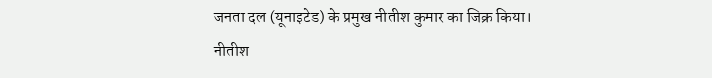जनता दल (यूनाइटेड) के प्रमुख नीतीश कुमार का जिक्र किया।
नीतीश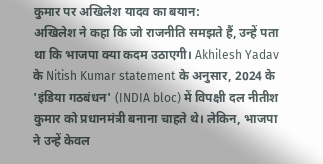कुमार पर अखिलेश यादव का बयान:
अखिलेश ने कहा कि जो राजनीति समझते हैं, उन्हें पता था कि भाजपा क्या कदम उठाएगी। Akhilesh Yadav के Nitish Kumar statement के अनुसार, 2024 के 'इंडिया गठबंधन' (INDIA bloc) में विपक्षी दल नीतीश कुमार को प्रधानमंत्री बनाना चाहते थे। लेकिन, भाजपा ने उन्हें केवल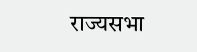राज्यसभा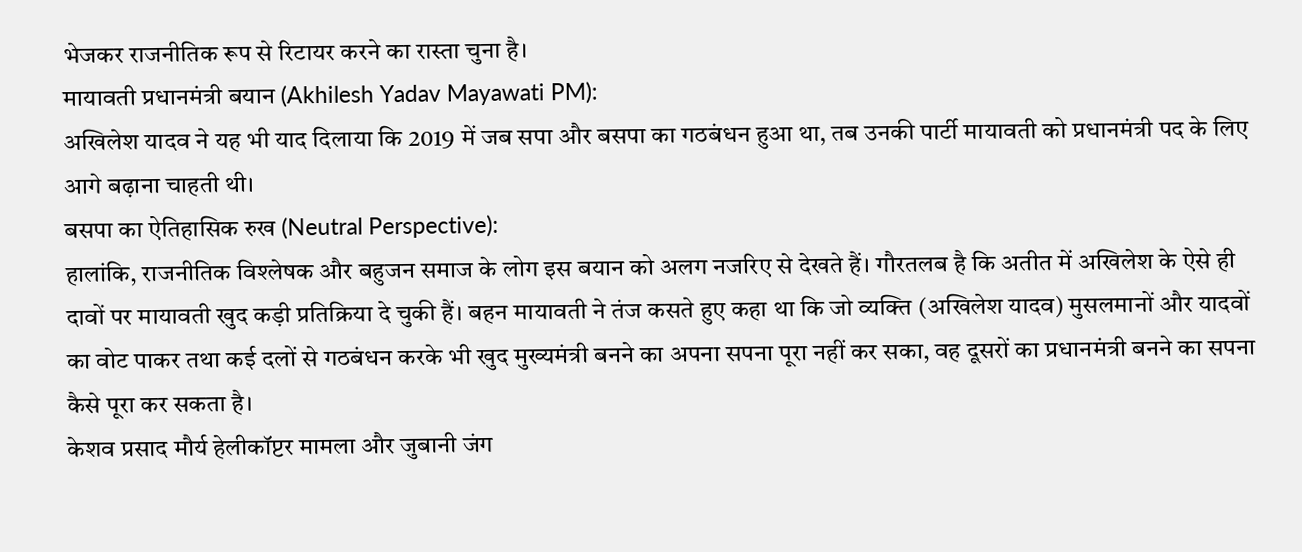भेजकर राजनीतिक रूप से रिटायर करने का रास्ता चुना है।
मायावती प्रधानमंत्री बयान (Akhilesh Yadav Mayawati PM):
अखिलेश यादव ने यह भी याद दिलाया कि 2019 में जब सपा और बसपा का गठबंधन हुआ था, तब उनकी पार्टी मायावती को प्रधानमंत्री पद के लिए आगे बढ़ाना चाहती थी।
बसपा का ऐतिहासिक रुख (Neutral Perspective):
हालांकि, राजनीतिक विश्लेषक और बहुजन समाज के लोग इस बयान को अलग नजरिए से देखते हैं। गौरतलब है कि अतीत में अखिलेश के ऐसे ही दावों पर मायावती खुद कड़ी प्रतिक्रिया दे चुकी हैं। बहन मायावती ने तंज कसते हुए कहा था कि जो व्यक्ति (अखिलेश यादव) मुसलमानों और यादवों का वोट पाकर तथा कई दलों से गठबंधन करके भी खुद मुख्यमंत्री बनने का अपना सपना पूरा नहीं कर सका, वह दूसरों का प्रधानमंत्री बनने का सपना कैसे पूरा कर सकता है।
केशव प्रसाद मौर्य हेलीकॉप्टर मामला और जुबानी जंग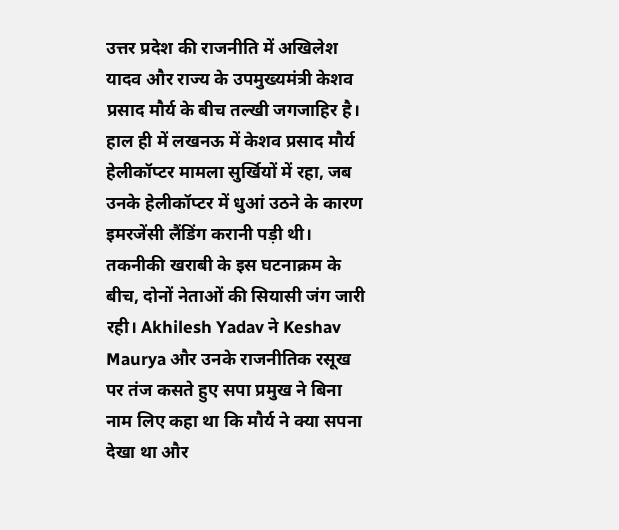उत्तर प्रदेश की राजनीति में अखिलेश यादव और राज्य के उपमुख्यमंत्री केशव प्रसाद मौर्य के बीच तल्खी जगजाहिर है। हाल ही में लखनऊ में केशव प्रसाद मौर्य हेलीकॉप्टर मामला सुर्खियों में रहा, जब उनके हेलीकॉप्टर में धुआं उठने के कारण इमरजेंसी लैंडिंग करानी पड़ी थी।
तकनीकी खराबी के इस घटनाक्रम के बीच, दोनों नेताओं की सियासी जंग जारी रही। Akhilesh Yadav ने Keshav Maurya और उनके राजनीतिक रसूख पर तंज कसते हुए सपा प्रमुख ने बिना नाम लिए कहा था कि मौर्य ने क्या सपना देखा था और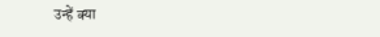उन्हें क्या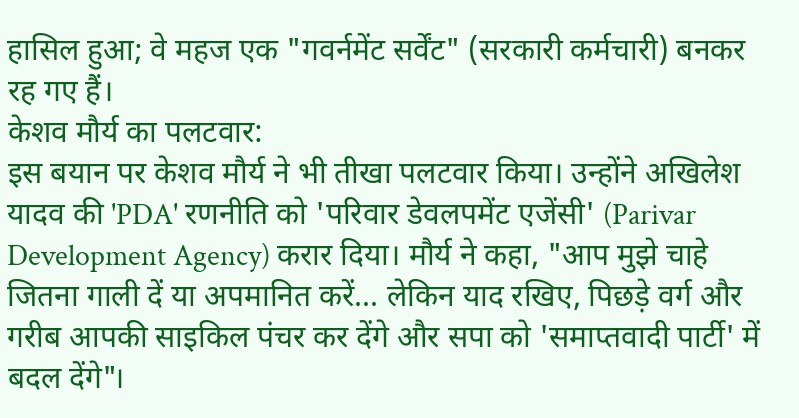हासिल हुआ; वे महज एक "गवर्नमेंट सर्वेंट" (सरकारी कर्मचारी) बनकर रह गए हैं।
केशव मौर्य का पलटवार:
इस बयान पर केशव मौर्य ने भी तीखा पलटवार किया। उन्होंने अखिलेश यादव की 'PDA' रणनीति को 'परिवार डेवलपमेंट एजेंसी' (Parivar Development Agency) करार दिया। मौर्य ने कहा, "आप मुझे चाहे जितना गाली दें या अपमानित करें... लेकिन याद रखिए, पिछड़े वर्ग और गरीब आपकी साइकिल पंचर कर देंगे और सपा को 'समाप्तवादी पार्टी' में बदल देंगे"।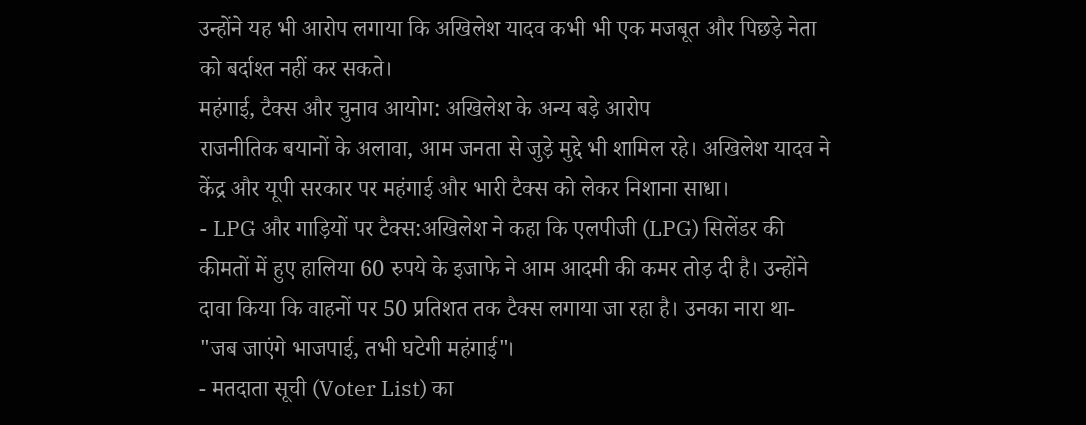उन्होंने यह भी आरोप लगाया कि अखिलेश यादव कभी भी एक मजबूत और पिछड़े नेता को बर्दाश्त नहीं कर सकते।
महंगाई, टैक्स और चुनाव आयोग: अखिलेश के अन्य बड़े आरोप
राजनीतिक बयानों के अलावा, आम जनता से जुड़े मुद्दे भी शामिल रहे। अखिलेश यादव ने केंद्र और यूपी सरकार पर महंगाई और भारी टैक्स को लेकर निशाना साधा।
- LPG और गाड़ियों पर टैक्स:अखिलेश ने कहा कि एलपीजी (LPG) सिलेंडर की कीमतों में हुए हालिया 60 रुपये के इजाफे ने आम आदमी की कमर तोड़ दी है। उन्होंने दावा किया कि वाहनों पर 50 प्रतिशत तक टैक्स लगाया जा रहा है। उनका नारा था- "जब जाएंगे भाजपाई, तभी घटेगी महंगाई"।
- मतदाता सूची (Voter List) का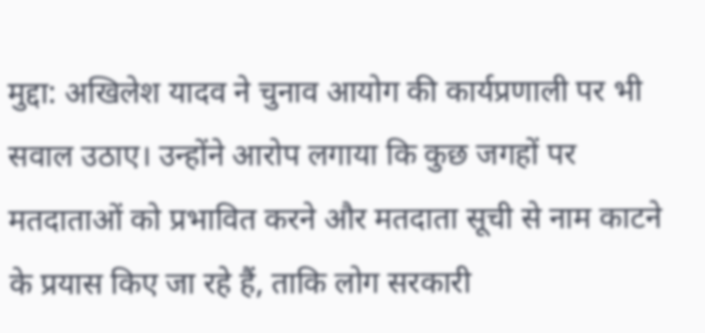मुद्दा: अखिलेश यादव ने चुनाव आयोग की कार्यप्रणाली पर भी सवाल उठाए। उन्होंने आरोप लगाया कि कुछ जगहों पर मतदाताओं को प्रभावित करने और मतदाता सूची से नाम काटने के प्रयास किए जा रहे हैं, ताकि लोग सरकारी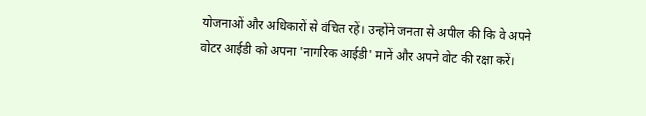योजनाओं और अधिकारों से वंचित रहें। उन्होंने जनता से अपील की कि वे अपने वोटर आईडी को अपना 'नागरिक आईडी' मानें और अपने वोट की रक्षा करें।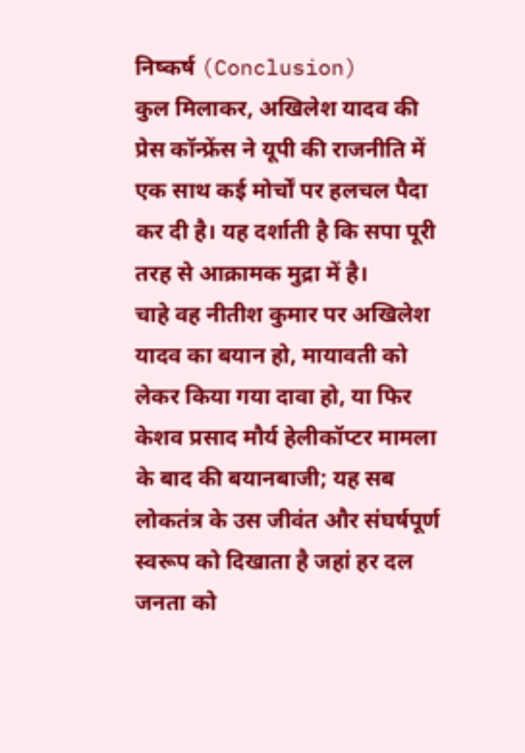निष्कर्ष (Conclusion)
कुल मिलाकर, अखिलेश यादव की प्रेस कॉन्फ्रेंस ने यूपी की राजनीति में एक साथ कई मोर्चों पर हलचल पैदा कर दी है। यह दर्शाती है कि सपा पूरी तरह से आक्रामक मुद्रा में है।
चाहे वह नीतीश कुमार पर अखिलेश यादव का बयान हो, मायावती को लेकर किया गया दावा हो, या फिर केशव प्रसाद मौर्य हेलीकॉप्टर मामला के बाद की बयानबाजी; यह सब लोकतंत्र के उस जीवंत और संघर्षपूर्ण स्वरूप को दिखाता है जहां हर दल जनता को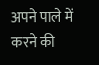अपने पाले में करने की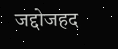जद्दोजहद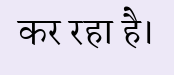कर रहा है।